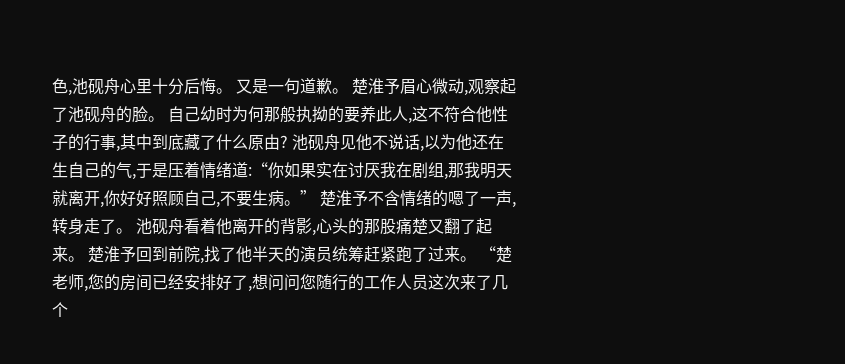色,池砚舟心里十分后悔。 又是一句道歉。 楚淮予眉心微动,观察起了池砚舟的脸。 自己幼时为何那般执拗的要养此人,这不符合他性子的行事,其中到底藏了什么原由? 池砚舟见他不说话,以为他还在生自己的气,于是压着情绪道:“你如果实在讨厌我在剧组,那我明天就离开,你好好照顾自己,不要生病。” 楚淮予不含情绪的嗯了一声,转身走了。 池砚舟看着他离开的背影,心头的那股痛楚又翻了起来。 楚淮予回到前院,找了他半天的演员统筹赶紧跑了过来。 “楚老师,您的房间已经安排好了,想问问您随行的工作人员这次来了几个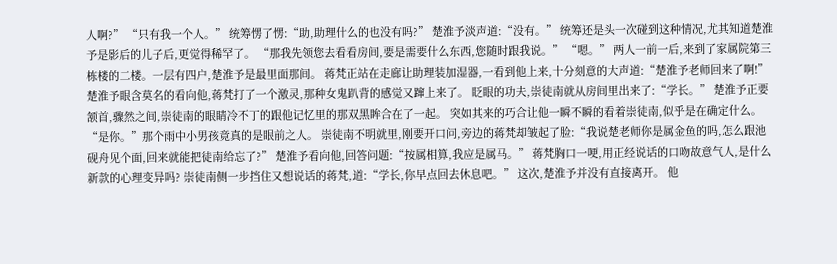人啊?” “只有我一个人。” 统筹愣了愣:“助,助理什么的也没有吗?” 楚淮予淡声道:“没有。” 统筹还是头一次碰到这种情况,尤其知道楚淮予是影后的儿子后,更觉得稀罕了。 “那我先领您去看看房间,要是需要什么东西,您随时跟我说。” “嗯。” 两人一前一后,来到了家属院第三栋楼的二楼。一层有四户,楚淮予是最里面那间。 蒋梵正站在走廊让助理装加湿器,一看到他上来,十分刻意的大声道:“楚淮予老师回来了啊!” 楚淮予眼含莫名的看向他,蒋梵打了一个激灵,那种女鬼趴背的感觉又蹿上来了。 眨眼的功夫,崇徒南就从房间里出来了:“学长。” 楚淮予正要颔首,骤然之间,崇徒南的眼睛冷不丁的跟他记忆里的那双黑眸合在了一起。 突如其来的巧合让他一瞬不瞬的看着崇徒南,似乎是在确定什么。 “是你。”那个雨中小男孩竟真的是眼前之人。 崇徒南不明就里,刚要开口问,旁边的蒋梵却皱起了脸:“我说楚老师你是属金鱼的吗,怎么跟池砚舟见个面,回来就能把徒南给忘了?” 楚淮予看向他,回答问题:“按属相算,我应是属马。” 蒋梵胸口一哽,用正经说话的口吻故意气人,是什么新款的心理变异吗? 崇徒南侧一步挡住又想说话的蒋梵,道:“学长,你早点回去休息吧。” 这次,楚淮予并没有直接离开。 他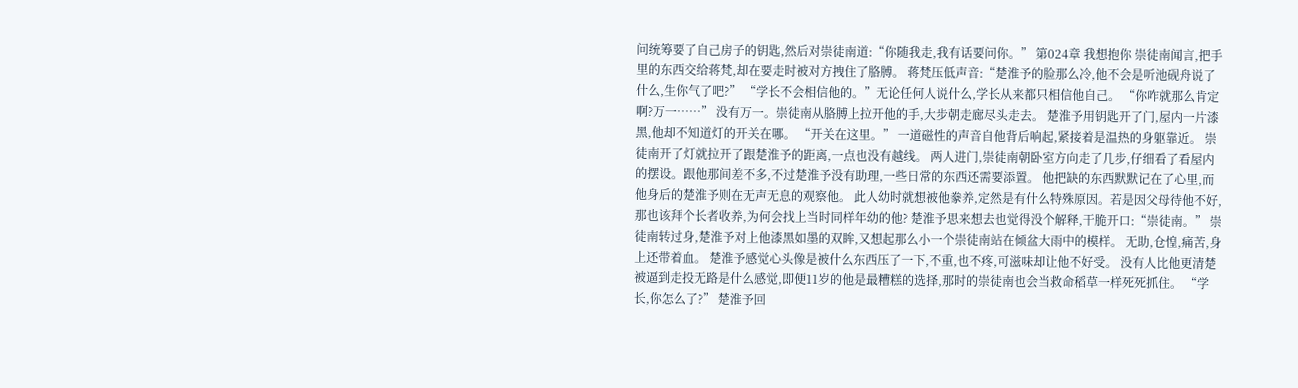问统筹要了自己房子的钥匙,然后对崇徒南道:“你随我走,我有话要问你。” 第024章 我想抱你 崇徒南闻言,把手里的东西交给蒋梵,却在要走时被对方拽住了胳膊。 蒋梵压低声音:“楚淮予的脸那么冷,他不会是听池砚舟说了什么,生你气了吧?” “学长不会相信他的。”无论任何人说什么,学长从来都只相信他自己。 “你咋就那么肯定啊?万一……” 没有万一。崇徒南从胳膊上拉开他的手,大步朝走廊尽头走去。 楚淮予用钥匙开了门,屋内一片漆黑,他却不知道灯的开关在哪。 “开关在这里。” 一道磁性的声音自他背后响起,紧接着是温热的身躯靠近。 崇徒南开了灯就拉开了跟楚淮予的距离,一点也没有越线。 两人进门,崇徒南朝卧室方向走了几步,仔细看了看屋内的摆设。跟他那间差不多,不过楚淮予没有助理,一些日常的东西还需要添置。 他把缺的东西默默记在了心里,而他身后的楚淮予则在无声无息的观察他。 此人幼时就想被他豢养,定然是有什么特殊原因。若是因父母待他不好,那也该拜个长者收养,为何会找上当时同样年幼的他? 楚淮予思来想去也觉得没个解释,干脆开口:“崇徒南。” 崇徒南转过身,楚淮予对上他漆黑如墨的双眸,又想起那么小一个崇徒南站在倾盆大雨中的模样。 无助,仓惶,痛苦,身上还带着血。 楚淮予感觉心头像是被什么东西压了一下,不重,也不疼,可滋味却让他不好受。 没有人比他更清楚被逼到走投无路是什么感觉,即便11岁的他是最糟糕的选择,那时的崇徒南也会当救命稻草一样死死抓住。 “学长,你怎么了?” 楚淮予回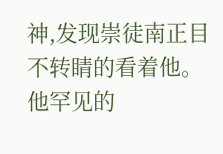神,发现崇徒南正目不转睛的看着他。 他罕见的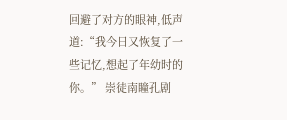回避了对方的眼神,低声道:“我今日又恢复了一些记忆,想起了年幼时的你。” 崇徒南瞳孔剧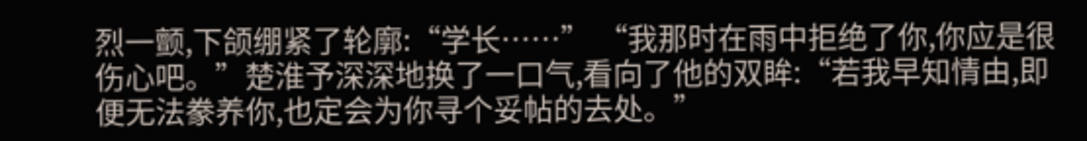烈一颤,下颌绷紧了轮廓:“学长……” “我那时在雨中拒绝了你,你应是很伤心吧。”楚淮予深深地换了一口气,看向了他的双眸:“若我早知情由,即便无法豢养你,也定会为你寻个妥帖的去处。”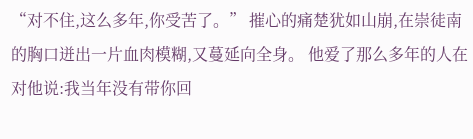“对不住,这么多年,你受苦了。” 摧心的痛楚犹如山崩,在崇徒南的胸口迸出一片血肉模糊,又蔓延向全身。 他爱了那么多年的人在对他说:我当年没有带你回